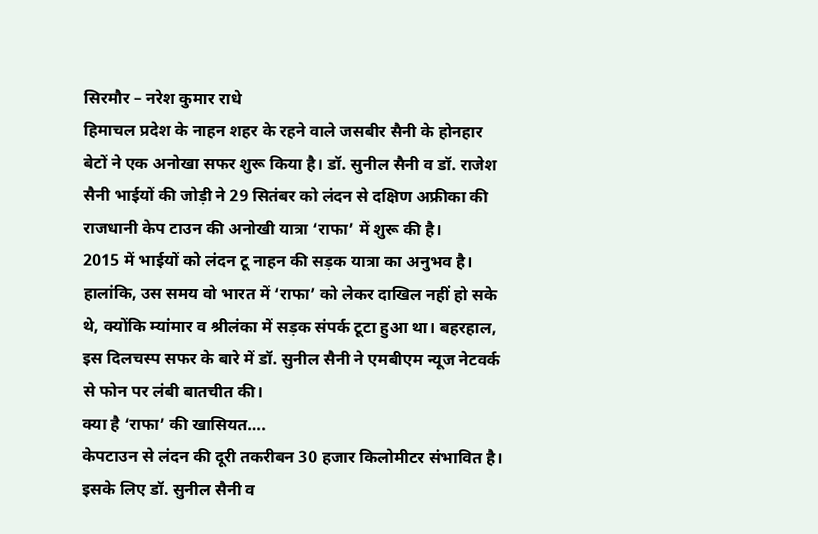सिरमौर – नरेश कुमार राधे
हिमाचल प्रदेश के नाहन शहर के रहने वाले जसबीर सैनी के होनहार बेटों ने एक अनोखा सफर शुरू किया है। डॉ. सुनील सैनी व डॉ. राजेश सैनी भाईयों की जोड़ी ने 29 सितंबर को लंदन से दक्षिण अफ्रीका की राजधानी केप टाउन की अनोखी यात्रा ‘राफा’ में शुरू की है।
2015 में भाईयों को लंदन टू नाहन की सड़क यात्रा का अनुभव है। हालांकि, उस समय वो भारत में ‘राफा’ को लेकर दाखिल नहीं हो सके थे, क्योंकि म्यांमार व श्रीलंका में सड़क संपर्क टूटा हुआ था। बहरहाल, इस दिलचस्प सफर के बारे में डॉ. सुनील सैनी ने एमबीएम न्यूज नेटवर्क से फोन पर लंबी बातचीत की।
क्या है ‘राफा’ की खासियत….
केपटाउन से लंदन की दूरी तकरीबन 30 हजार किलोमीटर संभावित है। इसके लिए डॉ. सुनील सैनी व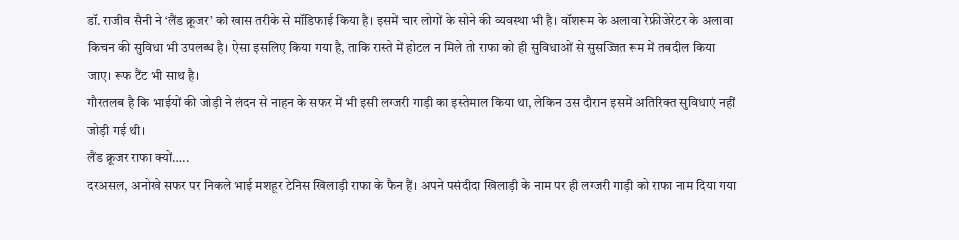डॉ. राजीव सैनी ने ‘लैंड क्रूजर’ को खास तरीके से मॉडिफाई किया है। इसमें चार लोगों के सोने की व्यवस्था भी है। वॉशरूम के अलावा रेफ्रीजेरेटर के अलावा किचन की सुविधा भी उपलब्ध है। ऐसा इसलिए किया गया है, ताकि रास्ते में होटल न मिले तो राफा को ही सुविधाओं से सुसज्जित रूम में तबदील किया जाए। रूफ टैंट भी साथ है।
गौरतलब है कि भाईयों की जोड़ी ने लंदन से नाहन के सफर में भी इसी लग्जरी गाड़ी का इस्तेमाल किया था, लेकिन उस दौरान इसमें अतिरिक्त सुविधाएं नहीं जोड़ी गई थी।
लैंड क्रूजर राफा क्यों…..
दरअसल, अनोखे सफर पर निकले भाई मशहूर टेनिस खिलाड़ी राफा के फैन हैं। अपने पसंदीदा खिलाड़ी के नाम पर ही लग्जरी गाड़ी को राफा नाम दिया गया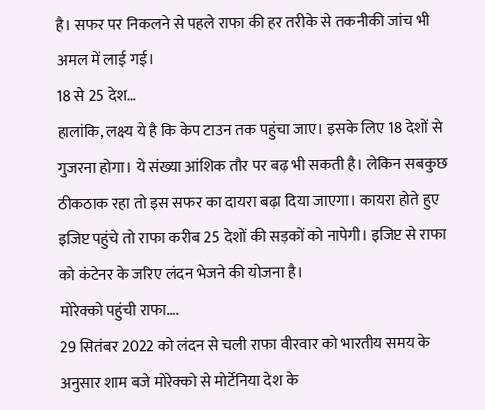है। सफर पर निकलने से पहले राफा की हर तरीके से तकनीकी जांच भी अमल में लाई गई।
18 से 25 देश…
हालांकि, लक्ष्य ये है कि केप टाउन तक पहुंचा जाए। इसके लिए 18 देशों से गुजरना होगा। ये संख्या आंशिक तौर पर बढ़ भी सकती है। लेकिन सबकुछ ठीकठाक रहा तो इस सफर का दायरा बढ़ा दिया जाएगा। कायरा होते हुए इजिप्ट पहुंचे तो राफा करीब 25 देशों की सड़कों को नापेगी। इजिप्ट से राफा को कंटेनर के जरिए लंदन भेजने की योजना है।
मोरेक्को पहुंची राफा….
29 सितंबर 2022 को लंदन से चली राफा वीरवार को भारतीय समय के अनुसार शाम बजे मोरेक्को से मोर्टेनिया देश के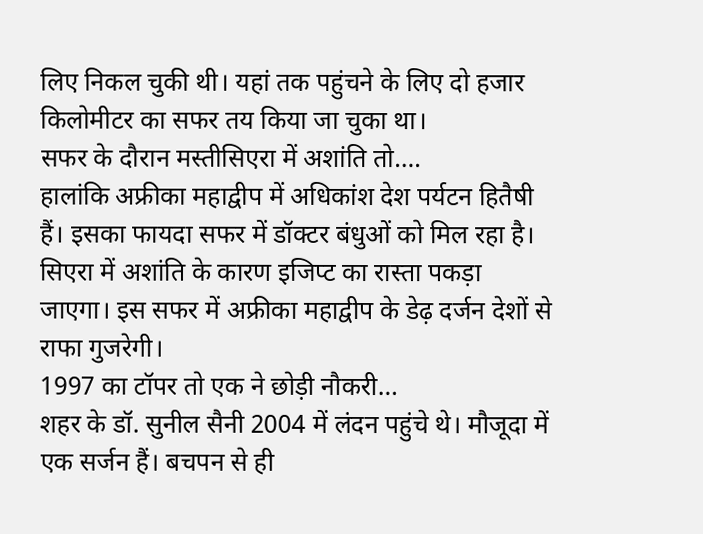लिए निकल चुकी थी। यहां तक पहुंचने के लिए दो हजार किलोमीटर का सफर तय किया जा चुका था।
सफर के दौरान मस्तीसिएरा में अशांति तो….
हालांकि अफ्रीका महाद्वीप में अधिकांश देश पर्यटन हितैषी हैं। इसका फायदा सफर में डॉक्टर बंधुओं को मिल रहा है। सिएरा में अशांति के कारण इजिप्ट का रास्ता पकड़ा जाएगा। इस सफर में अफ्रीका महाद्वीप के डेढ़ दर्जन देशों से राफा गुजरेगी।
1997 का टॉपर तो एक ने छोड़ी नौकरी…
शहर के डॉ. सुनील सैनी 2004 में लंदन पहुंचे थे। मौजूदा में एक सर्जन हैं। बचपन से ही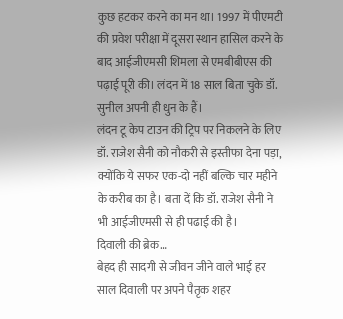कुछ हटकर करने का मन था। 1997 में पीएमटी की प्रवेश परीक्षा में दूसरा स्थान हासिल करने के बाद आईजीएमसी शिमला से एमबीबीएस की पढ़ाई पूरी की। लंदन में 18 साल बिता चुके डॉ. सुनील अपनी ही धुन के हैं।
लंदन टू केप टाउन की ट्रिप पर निकलने के लिए डॉ. राजेश सैनी को नौकरी से इस्तीफा देना पड़ा, क्योंकि ये सफर एक-दो नहीं बल्कि चार महीने के करीब का है। बता दें कि डॉ. राजेश सैनी ने भी आईजीएमसी से ही पढाई की है।
दिवाली की ब्रेक…
बेहद ही सादगी से जीवन जीने वाले भाई हर साल दिवाली पर अपने पैतृक शहर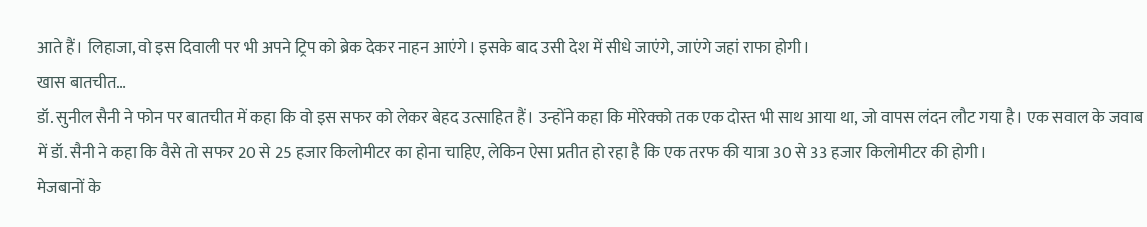आते हैं। लिहाजा, वो इस दिवाली पर भी अपने ट्रिप को ब्रेक देकर नाहन आएंगे। इसके बाद उसी देश में सीधे जाएंगे, जाएंगे जहां राफा होगी।
खास बातचीत…
डॉ. सुनील सैनी ने फोन पर बातचीत में कहा कि वो इस सफर को लेकर बेहद उत्साहित हैं। उन्होंने कहा कि मोरेक्को तक एक दोस्त भी साथ आया था, जो वापस लंदन लौट गया है। एक सवाल के जवाब में डॉ. सैनी ने कहा कि वैसे तो सफर 20 से 25 हजार किलोमीटर का होना चाहिए, लेकिन ऐसा प्रतीत हो रहा है कि एक तरफ की यात्रा 30 से 33 हजार किलोमीटर की होगी।
मेजबानों के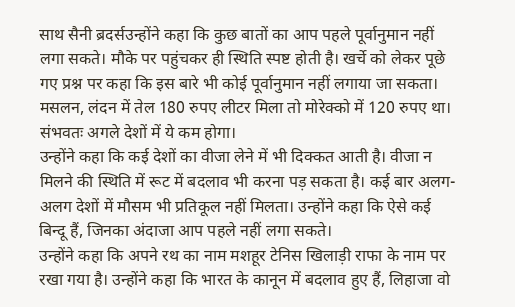साथ सैनी ब्रदर्सउन्होंने कहा कि कुछ बातों का आप पहले पूर्वानुमान नहीं लगा सकते। मौके पर पहुंचकर ही स्थिति स्पष्ट होती है। खर्चे को लेकर पूछे गए प्रश्न पर कहा कि इस बारे भी कोई पूर्वानुमान नहीं लगाया जा सकता। मसलन, लंदन में तेल 180 रुपए लीटर मिला तो मोरेक्को में 120 रुपए था। संभवतः अगले देशों में ये कम होगा।
उन्होंने कहा कि कई देशों का वीजा लेने में भी दिक्कत आती है। वीजा न मिलने की स्थिति में रूट में बदलाव भी करना पड़ सकता है। कई बार अलग-अलग देशों में मौसम भी प्रतिकूल नहीं मिलता। उन्होंने कहा कि ऐसे कई बिन्दू हैं, जिनका अंदाजा आप पहले नहीं लगा सकते।
उन्होंने कहा कि अपने रथ का नाम मशहूर टेनिस खिलाड़ी राफा के नाम पर रखा गया है। उन्होंने कहा कि भारत के कानून में बदलाव हुए हैं, लिहाजा वो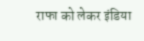राफा को लेकर इंडिया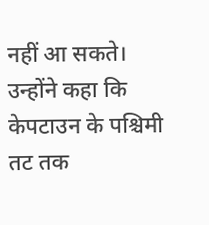नहीं आ सकते। उन्होंने कहा कि केपटाउन के पश्चिमी तट तक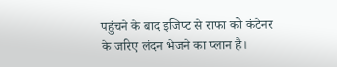पहुंचने के बाद इजिप्ट से राफा को कंटेनर के जरिए लंदन भेजने का प्लान है।